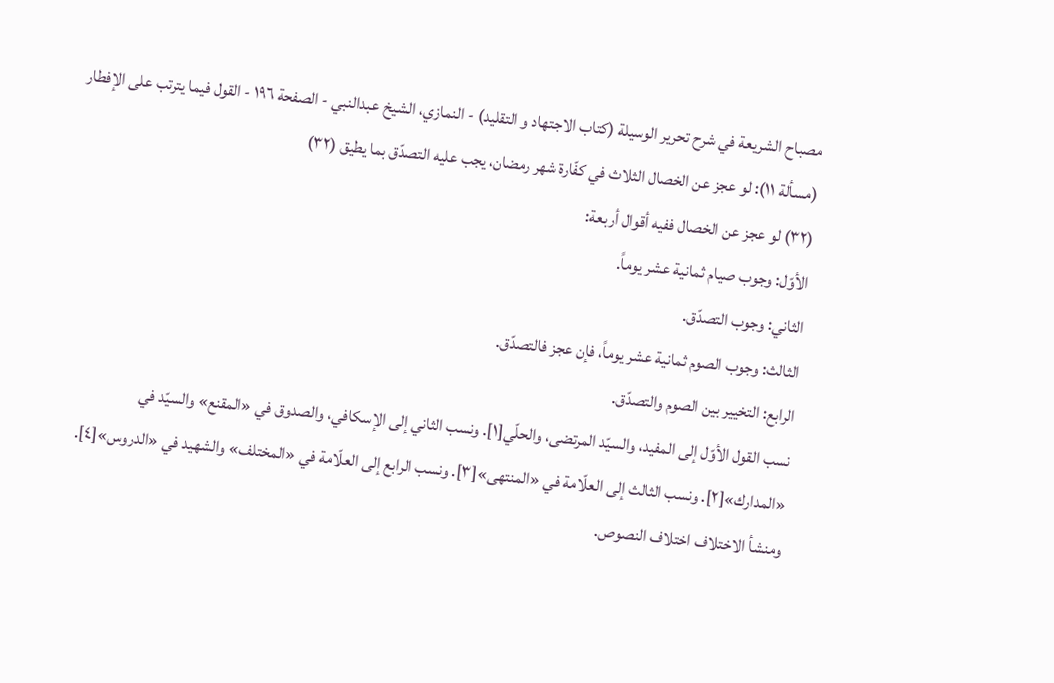مصباح الشريعة في شرح تحرير الوسيلة (كتاب الاجتهاد و التقليد) - النمازي، الشيخ عبدالنبي - الصفحة ١٩٦ - القول فيما يترتب على الإفطار
(مسألة ١١): لو عجز عن الخصال الثلاث في كفّارة شهر رمضان، يجب عليه التصدّق بما يطيق (٣٢)
(٣٢) لو عجز عن الخصال ففيه أقوال أربعة:
الأوّل: وجوب صيام ثمانية عشر يوماً.
الثاني: وجوب التصدّق.
الثالث: وجوب الصوم ثمانية عشر يوماً، فإن عجز فالتصدّق.
الرابع: التخيير بين الصوم والتصدّق.
نسب القول الأوّل إلى المفيد، والسيّد المرتضى، والحلّي[١]. ونسب الثاني إلى الإسكافي، والصدوق في «المقنع» والسيّد في «المدارك»[٢]. ونسب الثالث إلى العلّامة في «المنتهى»[٣]. ونسب الرابع إلى العلّامة في «المختلف» والشهيد في «الدروس»[٤]. ومنشأ الاختلاف اختلاف النصوص.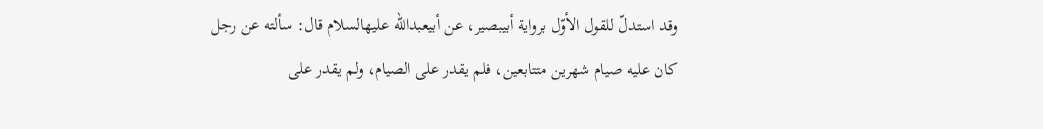وقد استدلّ للقول الأوّل برواية أبيبصير، عن أبيعبداللّه عليهالسلام قال: سألته عن رجل كان عليه صيام شهرين متتابعين، فلم يقدر على الصيام، ولم يقدر على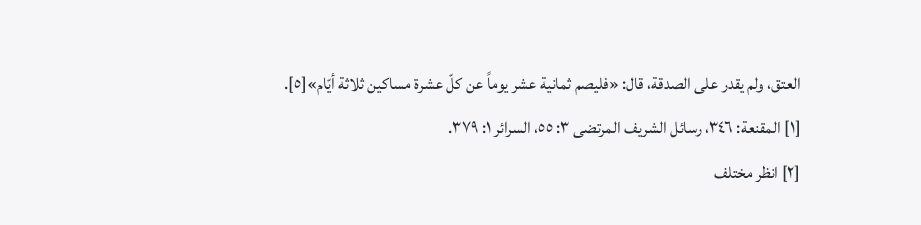العتق، ولم يقدر على الصدقة، قال: «فليصم ثمانية عشر يوماً عن كلّ عشرة مساكين ثلاثة أيّام»[٥].
[١] المقنعة: ٣٤٦، رسائل الشريف المرتضى ٣: ٥٥، السرائر ١: ٣٧٩.
[٢] انظر مختلف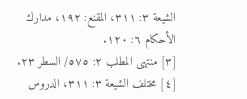الشيعة ٣: ٣١١، المقنع: ١٩٢، مدارك الأحكام ٦: ١٢٠.
[٣] منتهى المطلب ٢: ٥٧٥/ السطر ٢٣.
[٤] مختلف الشيعة ٣: ٣١١، الدروس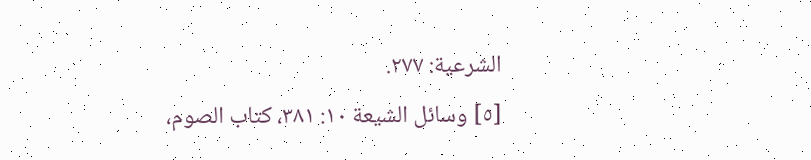الشرعية: ٢٧٧.
[٥] وسائل الشيعة ١٠: ٣٨١، كتاب الصوم،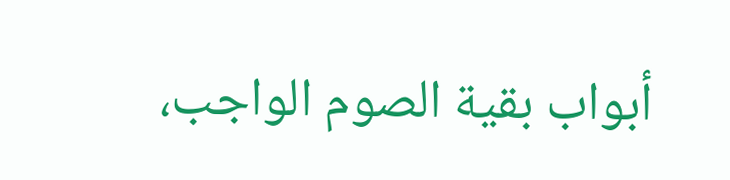أبواب بقية الصوم الواجب،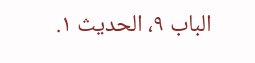الباب ٩، الحديث ١.